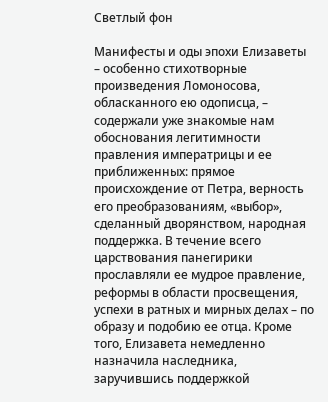Светлый фон

Манифесты и оды эпохи Елизаветы – особенно стихотворные произведения Ломоносова, обласканного ею одописца, – содержали уже знакомые нам обоснования легитимности правления императрицы и ее приближенных: прямое происхождение от Петра, верность его преобразованиям, «выбор», сделанный дворянством, народная поддержка. В течение всего царствования панегирики прославляли ее мудрое правление, реформы в области просвещения, успехи в ратных и мирных делах – по образу и подобию ее отца. Кроме того, Елизавета немедленно назначила наследника, заручившись поддержкой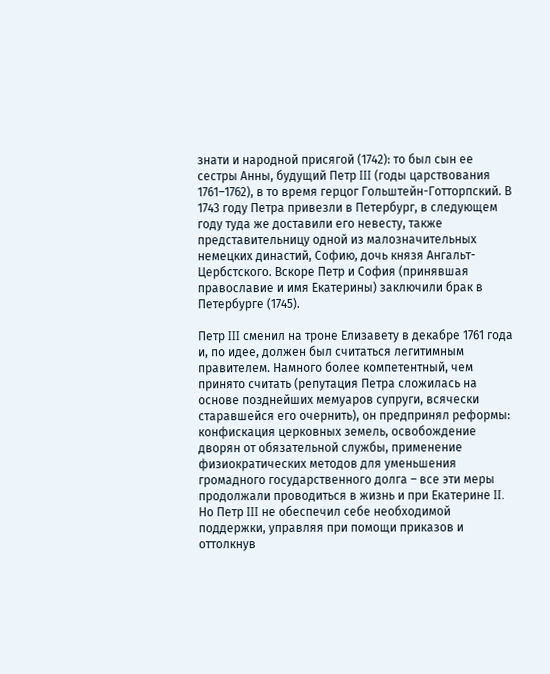знати и народной присягой (1742): то был сын ее сестры Анны, будущий Петр III (годы царствования 1761–1762), в то время герцог Гольштейн-Готторпский. В 1743 году Петра привезли в Петербург, в следующем году туда же доставили его невесту, также представительницу одной из малозначительных немецких династий, Софию, дочь князя Ангальт-Цербстского. Вскоре Петр и София (принявшая православие и имя Екатерины) заключили брак в Петербурге (1745).

Петр III сменил на троне Елизавету в декабре 1761 года и, по идее, должен был считаться легитимным правителем. Намного более компетентный, чем принято считать (репутация Петра сложилась на основе позднейших мемуаров супруги, всячески старавшейся его очернить), он предпринял реформы: конфискация церковных земель, освобождение дворян от обязательной службы, применение физиократических методов для уменьшения громадного государственного долга – все эти меры продолжали проводиться в жизнь и при Екатерине II. Но Петр III не обеспечил себе необходимой поддержки, управляя при помощи приказов и оттолкнув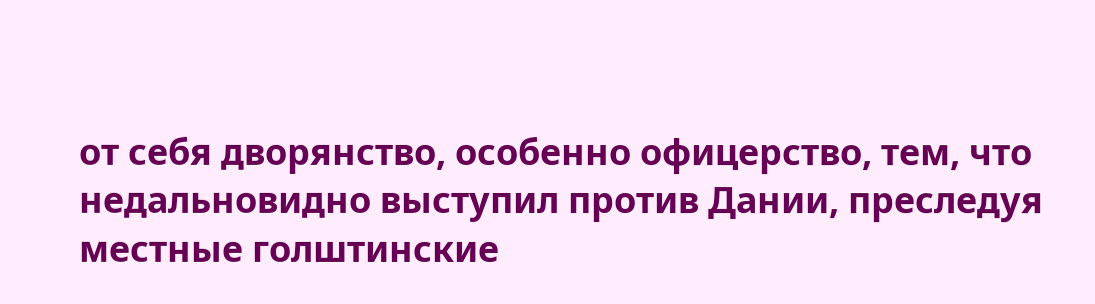от себя дворянство, особенно офицерство, тем, что недальновидно выступил против Дании, преследуя местные голштинские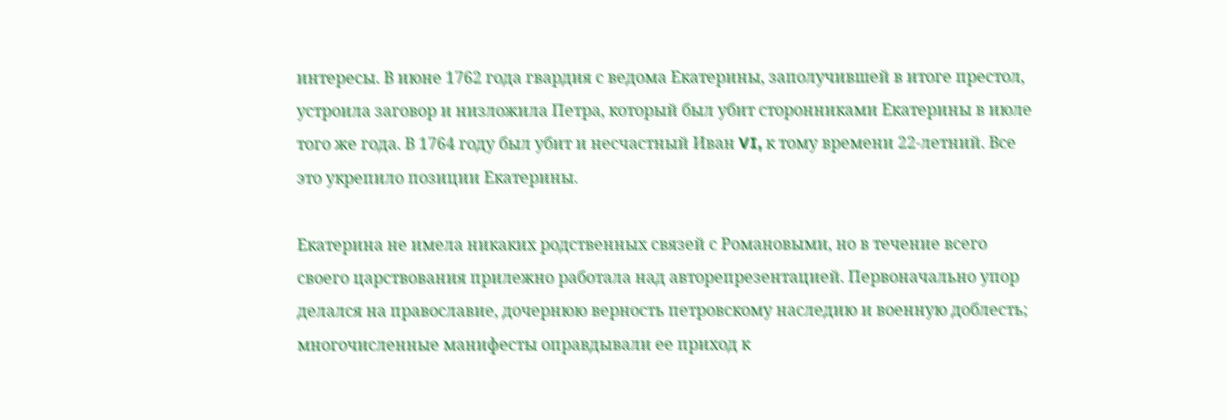интересы. В июне 1762 года гвардия с ведома Екатерины, заполучившей в итоге престол, устроила заговор и низложила Петра, который был убит сторонниками Екатерины в июле того же года. В 1764 году был убит и несчастный Иван VI, к тому времени 22-летний. Все это укрепило позиции Екатерины.

Екатерина не имела никаких родственных связей с Романовыми, но в течение всего своего царствования прилежно работала над авторепрезентацией. Первоначально упор делался на православие, дочернюю верность петровскому наследию и военную доблесть; многочисленные манифесты оправдывали ее приход к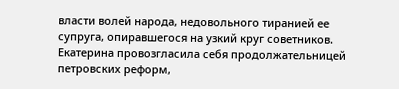власти волей народа, недовольного тиранией ее супруга, опиравшегося на узкий круг советников. Екатерина провозгласила себя продолжательницей петровских реформ,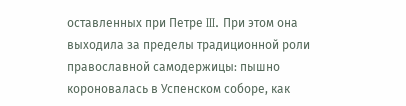оставленных при Петре III. При этом она выходила за пределы традиционной роли православной самодержицы: пышно короновалась в Успенском соборе, как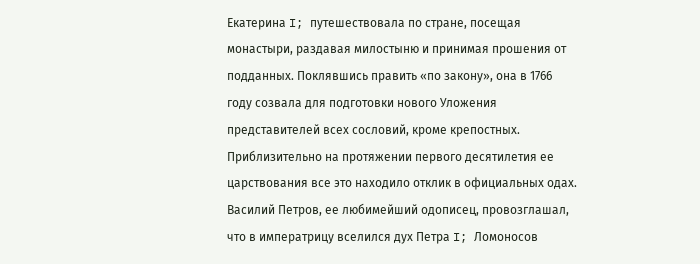Екатерина I; путешествовала по стране, посещая монастыри, раздавая милостыню и принимая прошения от подданных. Поклявшись править «по закону», она в 1766 году созвала для подготовки нового Уложения представителей всех сословий, кроме крепостных. Приблизительно на протяжении первого десятилетия ее царствования все это находило отклик в официальных одах. Василий Петров, ее любимейший одописец, провозглашал, что в императрицу вселился дух Петра I; Ломоносов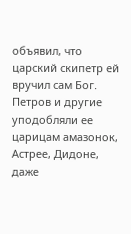объявил, что царский скипетр ей вручил сам Бог. Петров и другие уподобляли ее царицам амазонок, Астрее, Дидоне, даже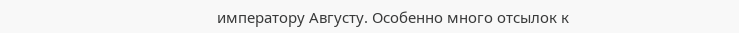императору Августу. Особенно много отсылок к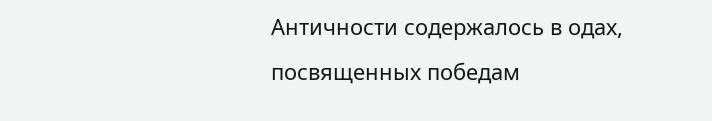Античности содержалось в одах, посвященных победам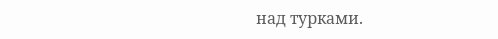над турками.